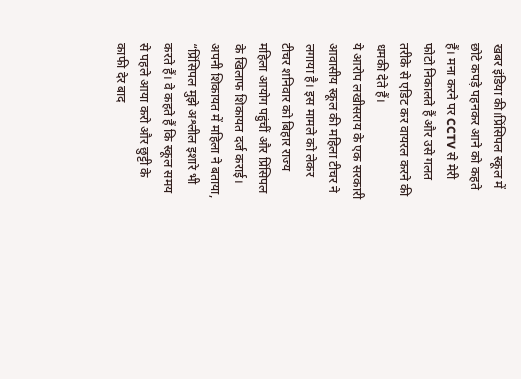खबर इंडिया की।प्रिंसिपल स्कूल में छोटे कपड़े पहनकर आने को कहते हैं। मना करने पर CCTV से मेरी फोटो निकालते हैं और उसे गलत तरीके से एडिट कर वायरल करने की धमकी देते हैं।
ये आरोप लखीसराय के एक सरकारी आवासीय स्कूल की महिला टीचर ने लगाया है। इस मामले को लेकर टीचर शनिवार को बिहार राज्य महिला आयोग पहुंचीं और प्रिंसिपल के खिलाफ शिकायत दर्ज कराई।
अपनी शिकायत में महिला ने बताया, “प्रिंसिपल मुझे अश्लील इशारे भी करते हैं। वे कहते हैं कि स्कूल समय से पहले आया करो और छुट्टी के काफी देर बाद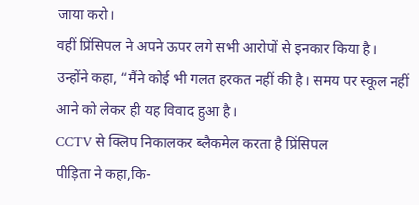जाया करो।
वहीं प्रिंसिपल ने अपने ऊपर लगे सभी आरोपों से इनकार किया है। उन्होंने कहा, “मैंने कोई भी गलत हरकत नहीं की है। समय पर स्कूल नहीं आने को लेकर ही यह विवाद हुआ है।
CCTV से क्लिप निकालकर ब्लैकमेल करता है प्रिंसिपल
पीड़िता ने कहा,कि-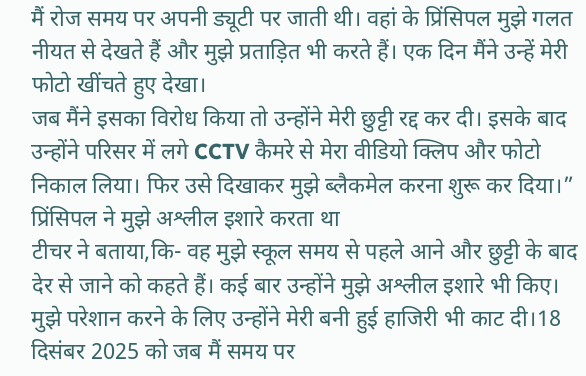मैं रोज समय पर अपनी ड्यूटी पर जाती थी। वहां के प्रिंसिपल मुझे गलत नीयत से देखते हैं और मुझे प्रताड़ित भी करते हैं। एक दिन मैंने उन्हें मेरी फोटो खींचते हुए देखा।
जब मैंने इसका विरोध किया तो उन्होंने मेरी छुट्टी रद्द कर दी। इसके बाद उन्होंने परिसर में लगे CCTV कैमरे से मेरा वीडियो क्लिप और फोटो निकाल लिया। फिर उसे दिखाकर मुझे ब्लैकमेल करना शुरू कर दिया।”
प्रिंसिपल ने मुझे अश्लील इशारे करता था
टीचर ने बताया,कि- वह मुझे स्कूल समय से पहले आने और छुट्टी के बाद देर से जाने को कहते हैं। कई बार उन्होंने मुझे अश्लील इशारे भी किए। मुझे परेशान करने के लिए उन्होंने मेरी बनी हुई हाजिरी भी काट दी।18 दिसंबर 2025 को जब मैं समय पर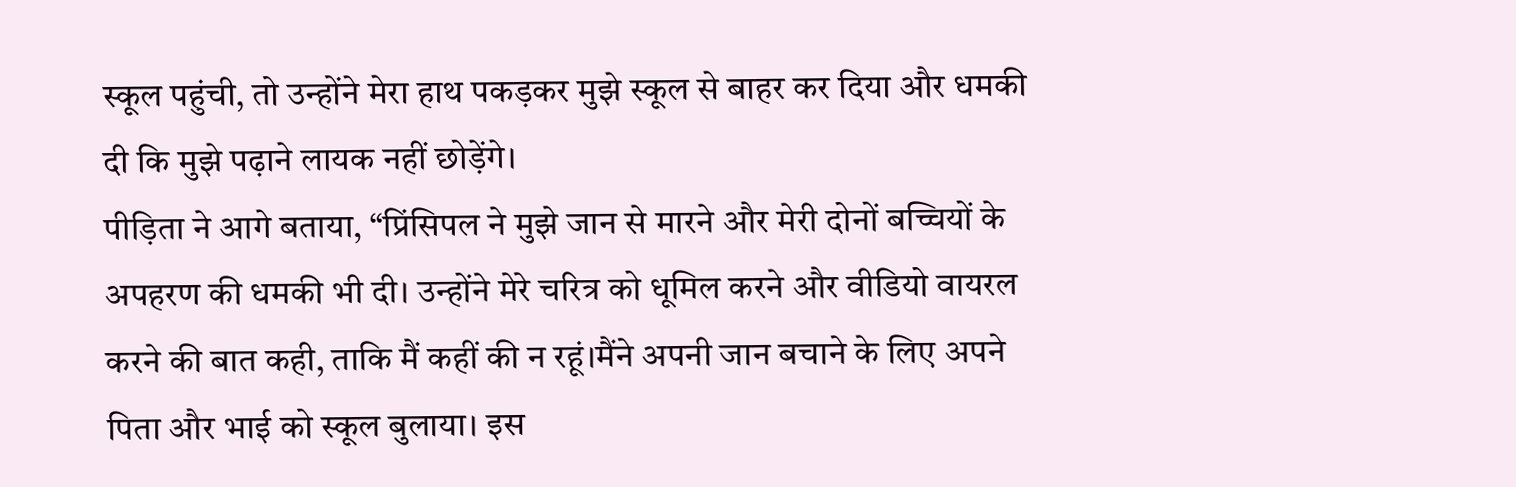स्कूल पहुंची, तो उन्होंने मेरा हाथ पकड़कर मुझे स्कूल से बाहर कर दिया और धमकी दी कि मुझे पढ़ाने लायक नहीं छोड़ेंगे।
पीड़िता ने आगे बताया, “प्रिंसिपल ने मुझे जान से मारने और मेरी दोनों बच्चियों के अपहरण की धमकी भी दी। उन्होंने मेरे चरित्र को धूमिल करने और वीडियो वायरल करने की बात कही, ताकि मैं कहीं की न रहूं।मैंने अपनी जान बचाने के लिए अपने पिता और भाई को स्कूल बुलाया। इस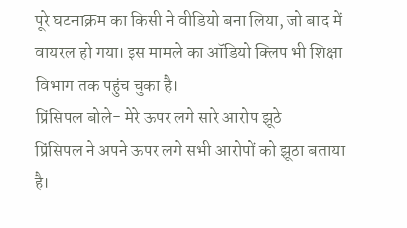पूरे घटनाक्रम का किसी ने वीडियो बना लिया, जो बाद में वायरल हो गया। इस मामले का ऑडियो क्लिप भी शिक्षा विभाग तक पहुंच चुका है।
प्रिंसिपल बोले- मेरे ऊपर लगे सारे आरोप झूठे
प्रिंसिपल ने अपने ऊपर लगे सभी आरोपों को झूठा बताया है।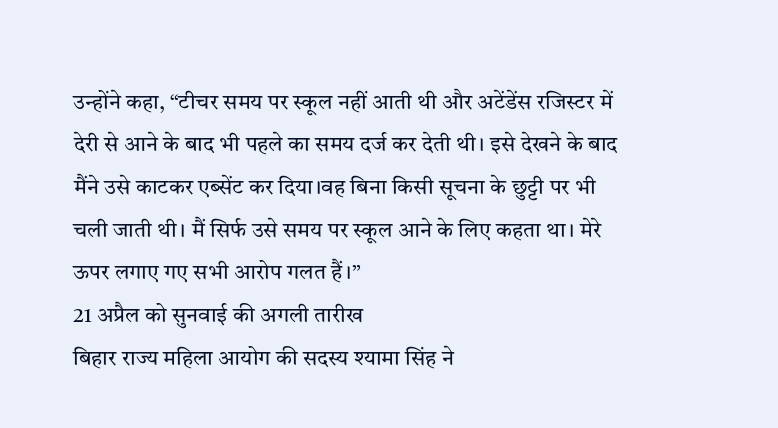उन्होंने कहा, “टीचर समय पर स्कूल नहीं आती थी और अटेंडेंस रजिस्टर में देरी से आने के बाद भी पहले का समय दर्ज कर देती थी। इसे देखने के बाद मैंने उसे काटकर एब्सेंट कर दिया।वह बिना किसी सूचना के छुट्टी पर भी चली जाती थी। मैं सिर्फ उसे समय पर स्कूल आने के लिए कहता था। मेरे ऊपर लगाए गए सभी आरोप गलत हैं।”
21 अप्रैल को सुनवाई की अगली तारीख
बिहार राज्य महिला आयोग की सदस्य श्यामा सिंह ने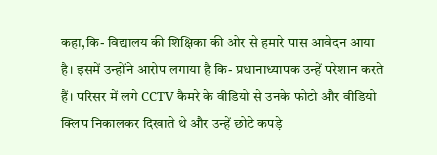कहा,कि- विद्यालय की शिक्षिका की ओर से हमारे पास आवेदन आया है। इसमें उन्होंने आरोप लगाया है कि- प्रधानाध्यापक उन्हें परेशान करते हैं। परिसर में लगे CCTV कैमरे के वीडियो से उनके फोटो और वीडियो क्लिप निकालकर दिखाते थे और उन्हें छोटे कपड़े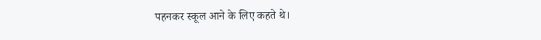पहनकर स्कूल आने के लिए कहते थे।